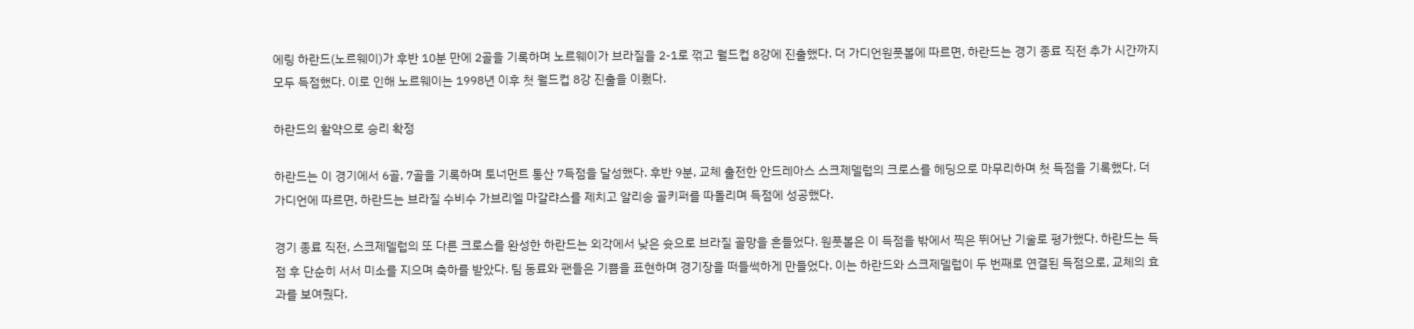에링 하란드(노르웨이)가 후반 10분 만에 2골을 기록하며 노르웨이가 브라질을 2-1로 꺾고 월드컵 8강에 진출했다. 더 가디언원풋볼에 따르면, 하란드는 경기 종료 직전 추가 시간까지 모두 득점했다. 이로 인해 노르웨이는 1998년 이후 첫 월드컵 8강 진출을 이뤘다.

하란드의 활약으로 승리 확정

하란드는 이 경기에서 6골, 7골을 기록하며 토너먼트 통산 7득점을 달성했다. 후반 9분, 교체 출전한 안드레아스 스크제델럽의 크로스를 헤딩으로 마무리하며 첫 득점을 기록했다. 더 가디언에 따르면, 하란드는 브라질 수비수 가브리엘 마갈랴스를 제치고 알리송 골키퍼를 따돌리며 득점에 성공했다.

경기 종료 직전, 스크제델럽의 또 다른 크로스를 완성한 하란드는 외각에서 낮은 슛으로 브라질 골망을 흔들었다. 원풋볼은 이 득점을 밖에서 찍은 뛰어난 기술로 평가했다. 하란드는 득점 후 단순히 서서 미소를 지으며 축하를 받았다. 팀 동료와 팬들은 기쁨을 표현하며 경기장을 떠들썩하게 만들었다. 이는 하란드와 스크제델럽이 두 번째로 연결된 득점으로, 교체의 효과를 보여줬다.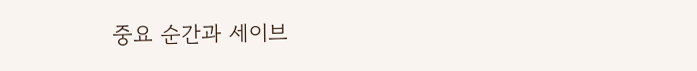중요 순간과 세이브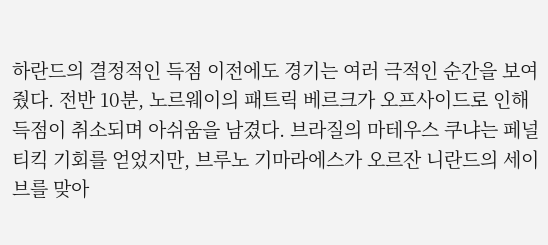하란드의 결정적인 득점 이전에도 경기는 여러 극적인 순간을 보여줬다. 전반 10분, 노르웨이의 패트릭 베르크가 오프사이드로 인해 득점이 취소되며 아쉬움을 남겼다. 브라질의 마테우스 쿠냐는 페널티킥 기회를 얻었지만, 브루노 기마라에스가 오르잔 니란드의 세이브를 맞아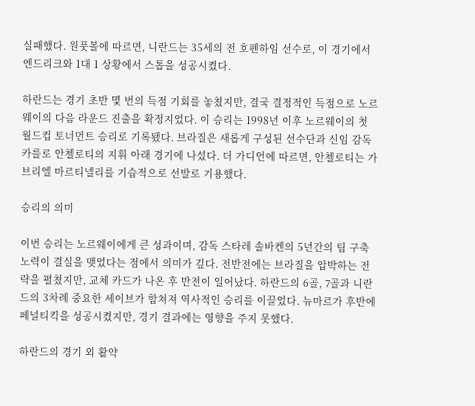실패했다. 원풋볼에 따르면, 니란드는 35세의 전 호펜하임 선수로, 이 경기에서 엔드리크와 1대 1 상황에서 스톱을 성공시켰다.

하란드는 경기 초반 몇 번의 득점 기회를 놓쳤지만, 결국 결정적인 득점으로 노르웨이의 다음 라운드 진출을 확정지었다. 이 승리는 1998년 이후 노르웨이의 첫 월드컵 토너먼트 승리로 기록됐다. 브라질은 새롭게 구성된 선수단과 신임 감독 카를로 안첼로티의 지휘 아래 경기에 나섰다. 더 가디언에 따르면, 안첼로티는 가브리엘 마르티넬리를 기습적으로 선발로 기용했다.

승리의 의미

이번 승리는 노르웨이에게 큰 성과이며, 감독 스타레 솔바켄의 5년간의 팀 구축 노력이 결실을 맺었다는 점에서 의미가 깊다. 전반전에는 브라질을 압박하는 전략을 펼쳤지만, 교체 카드가 나온 후 반전이 일어났다. 하란드의 6골, 7골과 니란드의 3차례 중요한 세이브가 합쳐져 역사적인 승리를 이끌었다. 뉴마르가 후반에 페널티킥을 성공시켰지만, 경기 결과에는 영향을 주지 못했다.

하란드의 경기 외 활약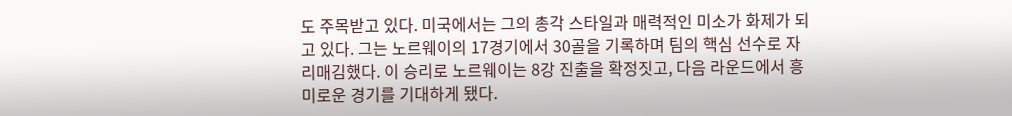도 주목받고 있다. 미국에서는 그의 총각 스타일과 매력적인 미소가 화제가 되고 있다. 그는 노르웨이의 17경기에서 30골을 기록하며 팀의 핵심 선수로 자리매김했다. 이 승리로 노르웨이는 8강 진출을 확정짓고, 다음 라운드에서 흥미로운 경기를 기대하게 됐다.